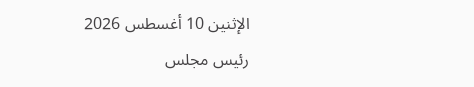الإثنين 10 أغسطس 2026
رئيس مجلس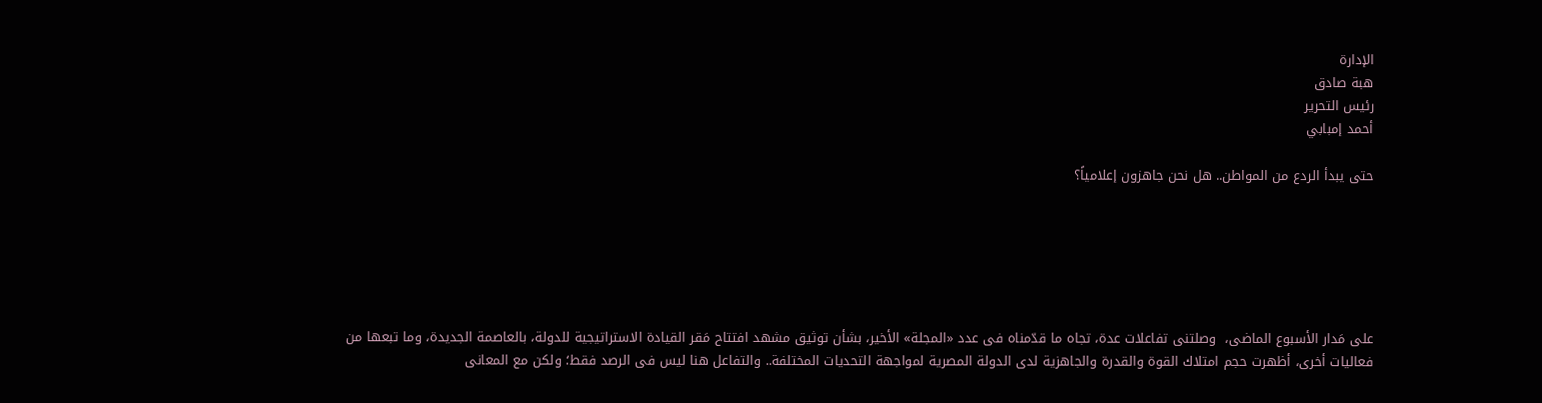الإدارة
هبة صادق
رئيس التحرير
أحمد إمبابي

حتى يبدأ الردع من المواطن.. هل نحن جاهزون إعلامياً؟






على مَدار الأسبوع الماضى،  وصلتنى تفاعلات عدة، تجاه ما قدّمناه فى عدد «المجلة» الأخير، بشأن توثيق مشهد افتتاح مَقر القيادة الاستراتيجية للدولة، بالعاصمة الجديدة، وما تبعها من فعاليات أخرى، أظهرت حجم امتلاك القوة والقدرة والجاهزية لدى الدولة المصرية لمواجهة التحديات المختلفة.. والتفاعل هنا ليس فى الرصد فقط؛ ولكن مع المعانى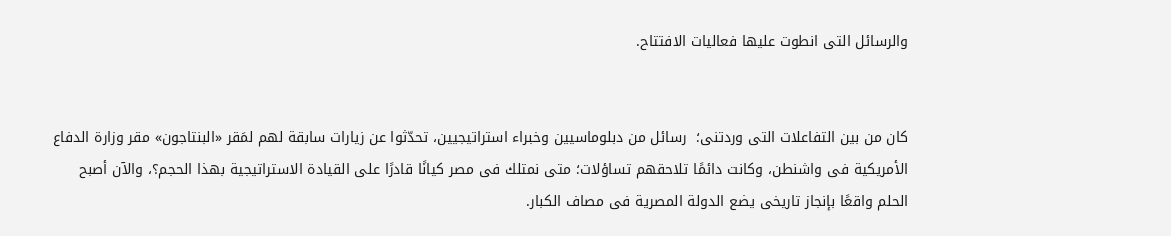والرسائل التى انطوت عليها فعاليات الافتتاح.


كان من بين التفاعلات التى وردتنى؛  رسائل من دبلوماسيين وخبراء استراتيجيين، تحدّثوا عن زيارات سابقة لهم لمَقر «البنتاجون» مقر وزارة الدفاع الأمريكية فى واشنطن، وكانت دائمًا تلاحقهم تساؤلات؛ متى نمتلك فى مصر كيانًا قادرًا على القيادة الاستراتيجية بهذا الحجم؟، والآن أصبح الحلم واقعًا بإنجاز تاريخى يضع الدولة المصرية فى مصاف الكبار.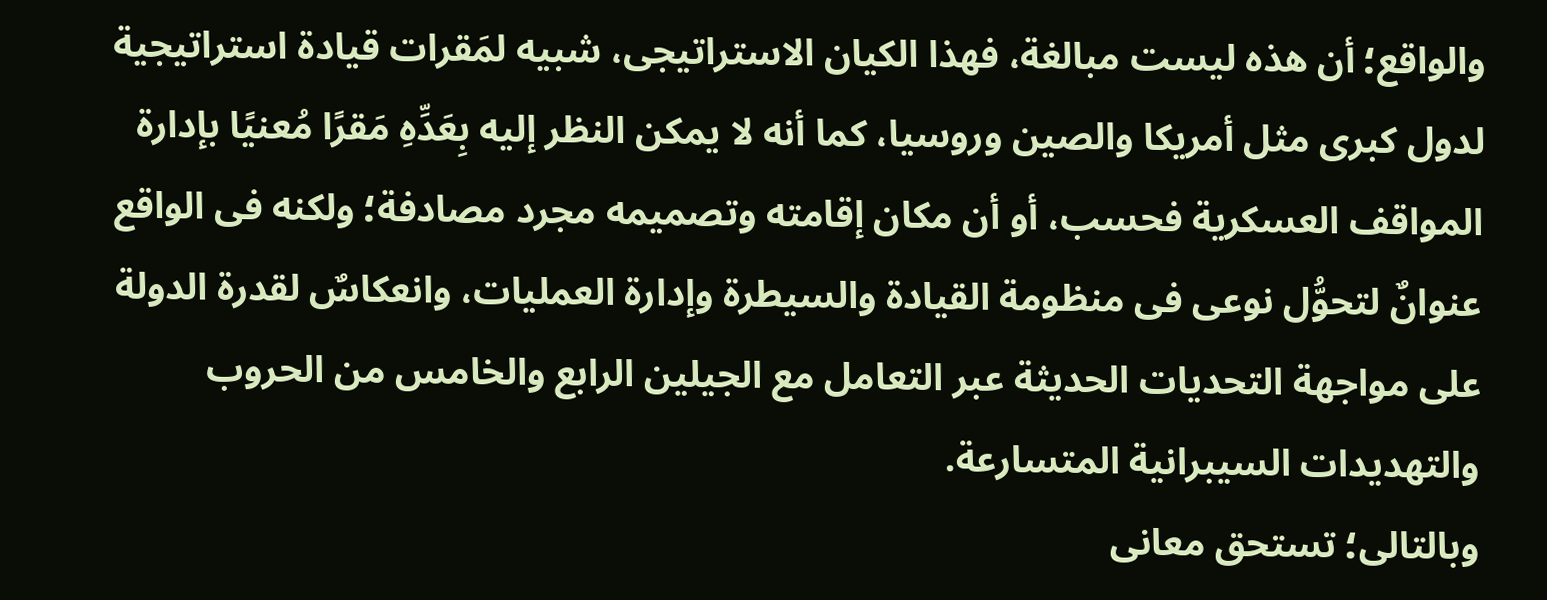والواقع؛ أن هذه ليست مبالغة، فهذا الكيان الاستراتيجى، شبيه لمَقرات قيادة استراتيجية لدول كبرى مثل أمريكا والصين وروسيا، كما أنه لا يمكن النظر إليه بِعَدِّهِ مَقرًا مُعنيًا بإدارة المواقف العسكرية فحسب، أو أن مكان إقامته وتصميمه مجرد مصادفة؛ ولكنه فى الواقع عنوانٌ لتحوُّل نوعى فى منظومة القيادة والسيطرة وإدارة العمليات، وانعكاسٌ لقدرة الدولة على مواجهة التحديات الحديثة عبر التعامل مع الجيلين الرابع والخامس من الحروب والتهديدات السيبرانية المتسارعة.
وبالتالى؛ تستحق معانى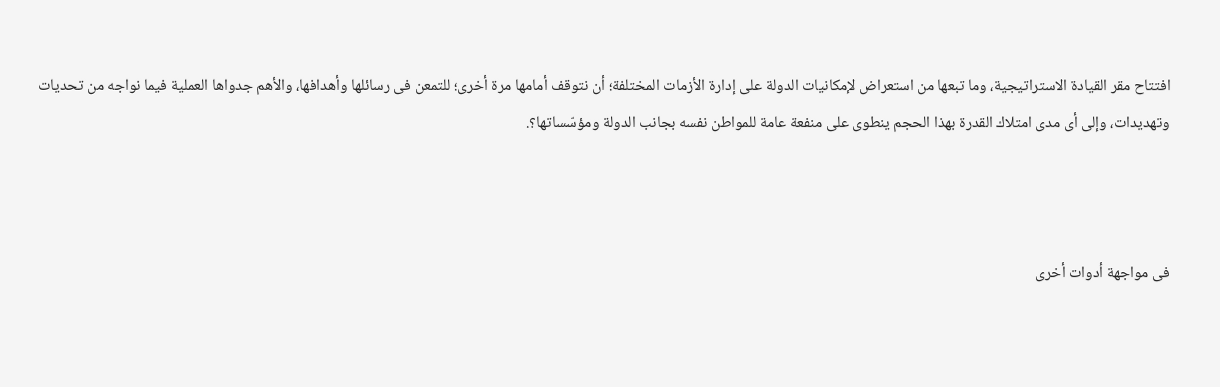افتتاح مقر القيادة الاستراتيجية، وما تبعها من استعراض لإمكانيات الدولة على إدارة الأزمات المختلفة؛ أن نتوقف أمامها مرة أخرى؛ للتمعن فى رسائلها وأهدافها، والأهم جدواها العملية فيما نواجه من تحديات وتهديدات، وإلى أى مدى امتلاك القدرة بهذا الحجم ينطوى على منفعة عامة للمواطن نفسه بجانب الدولة ومؤسّساتها؟.



فى مواجهة أدوات أخرى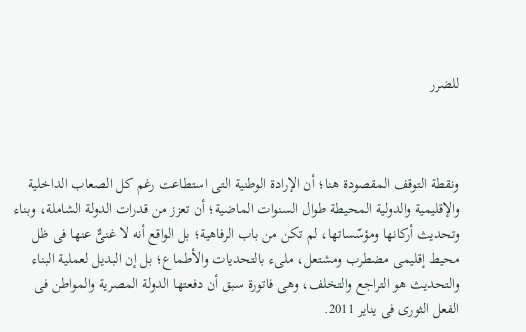للضرر



ونقطة التوقف المقصودة هنا؛ أن الإرادة الوطنية التى استطاعت رغم كل الصعاب الداخلية والإقليمية والدولية المحيطة طوال السنوات الماضية؛ أن تعزز من قدرات الدولة الشاملة، وبناء وتحديث أركانها ومؤسّساتها، لم تكن من باب الرفاهية؛ بل الواقع أنه لا غنىٌّ عنها فى ظل محيط إقليمى مضطرب ومشتعل، ملىء بالتحديات والأطماع؛ بل إن البديل لعملية البناء والتحديث هو التراجع والتخلف، وهى فاتورة سبق أن دفعتها الدولة المصرية والمواطن فى الفعل الثورى فى يناير 2011.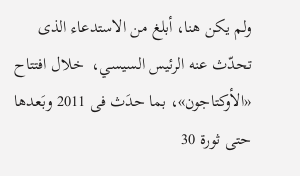ولم يكن هنا، أبلغ من الاستدعاء الذى تحدّث عنه الرئيس السيسي،  خلال افتتاح «الأوكتاجون»، بما حدَث فى 2011 وبَعدها حتى ثورة 30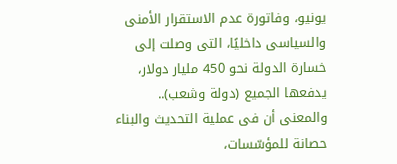يونيو، وفاتورة عدم الاستقرار الأمنى والسياسى داخليًا، التى وصلت إلى خسارة الدولة نحو 450 مليار دولار، يدفعها الجميع (دولة وشعب).. والمعنى أن فى عملية التحديث والبناء حصانة للمؤسّسات،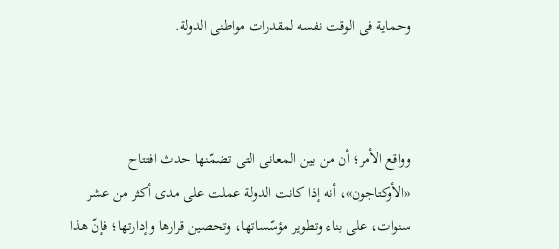وحماية فى الوقت نفسه لمقدرات مواطنى الدولة.



وواقع الأمر؛ أن من بين المعانى التى تضمّنها حدث افتتاح «الأوكتاجون»، أنه إذا كانت الدولة عملت على مدى أكثر من عشر سنوات، على بناء وتطوير مؤسّساتها، وتحصين قرارها وإدارتها؛ فإنّ هذا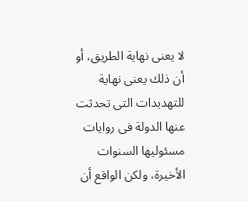لا يعنى نهاية الطريق، أو أن ذلك يعنى نهاية للتهديدات التى تحدثت عنها الدولة فى روايات مسئوليها السنوات الأخيرة، ولكن الواقع أن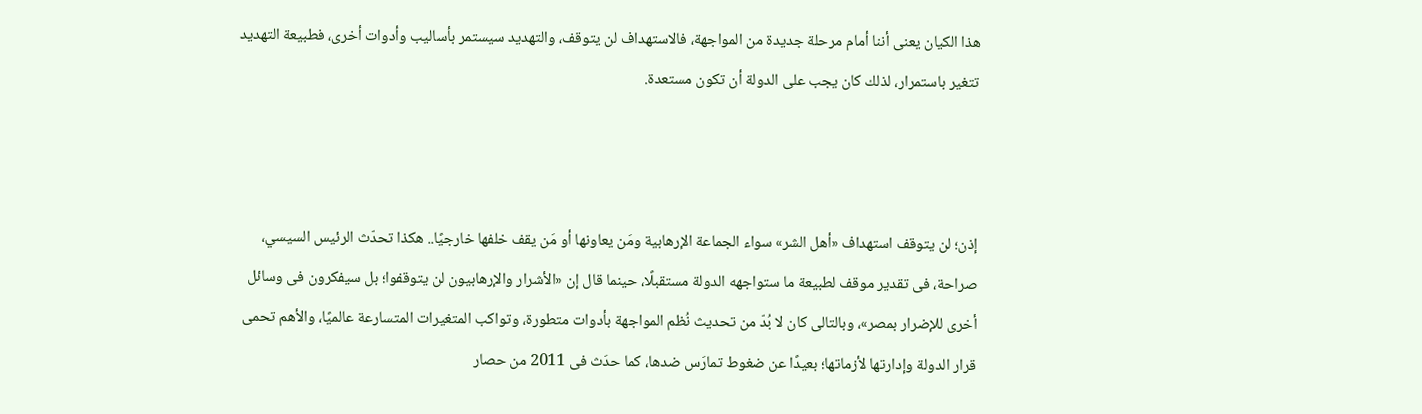هذا الكيان يعنى أننا أمام مرحلة جديدة من المواجهة، فالاستهداف لن يتوقف، والتهديد سيستمر بأساليب وأدوات أخرى، فطبيعة التهديد تتغير باستمرار، لذلك كان يجب على الدولة أن تكون مستعدة.



إذن؛ لن يتوقف استهداف «أهل الشر» سواء الجماعة الإرهابية ومَن يعاونها أو مَن يقف خلفها خارجيًا.. هكذا تحدّث الرئيس السيسي،  صراحة، فى تقدير موقف لطبيعة ما ستواجهه الدولة مستقبلًا، حينما قال إن «الأشرار والإرهابيون لن يتوقفوا؛ بل سيفكرون فى وسائل أخرى للإضرار بمصر»، وبالتالى كان لا بُدّ من تحديث نُظم المواجهة بأدوات متطورة، وتواكب المتغيرات المتسارعة عالميًا، والأهم تحمى قرار الدولة وإدارتها لأزماتها؛ بعيدًا عن ضغوط تمارَس ضدها، كما حدَث فى 2011 من حصار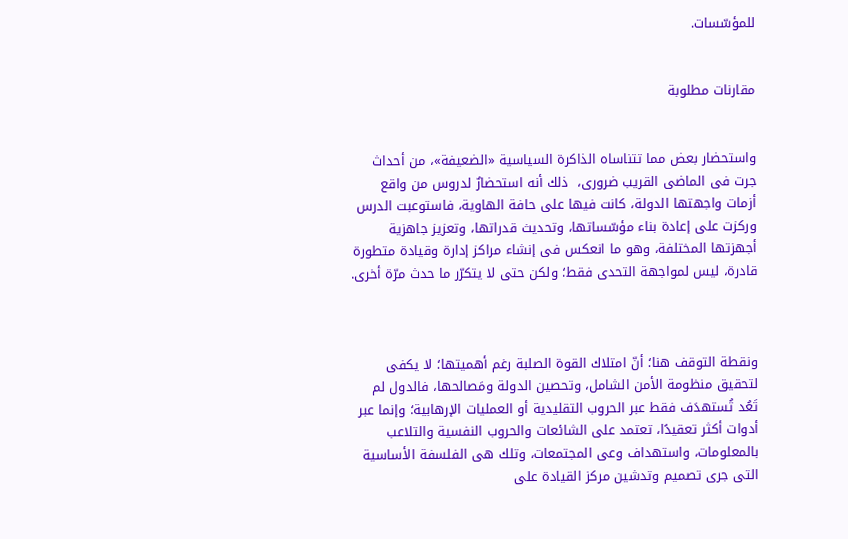للمؤسّسات.


مقارنات مطلوبة


واستحضار بعض مما تتناساه الذاكرة السياسية «الضعيفة»، من أحداث جرت فى الماضى القريب ضرورى،  ذلك أنه استحضارٌ لدروس من واقع أزمات واجهتها الدولة، كانت فيها على حافة الهاوية، فاستوعبت الدرس وركزت على إعادة بناء مؤسّساتها، وتحديث قدراتها، وتعزيز جاهزية أجهزتها المختلفة، وهو ما انعكس فى إنشاء مراكز إدارة وقيادة متطورة قادرة، ليس لمواجهة التحدى فقط؛ ولكن حتى لا يتكرّر ما حدث مرّة أخرى.



ونقطة التوقف هنا؛ أنّ امتلاك القوة الصلبة رغم أهميتها؛ لا يكفى لتحقيق منظومة الأمن الشامل، وتحصين الدولة ومَصالحها، فالدول لم تَعُد تُستهدَف فقط عبر الحروب التقليدية أو العمليات الإرهابية؛ وإنما عبر أدوات أكثر تعقيدًا، تعتمد على الشائعات والحروب النفسية والتلاعب بالمعلومات، واستهداف وعى المجتمعات، وتلك هى الفلسفة الأساسية التى جرى تصميم وتدشين مركز القيادة على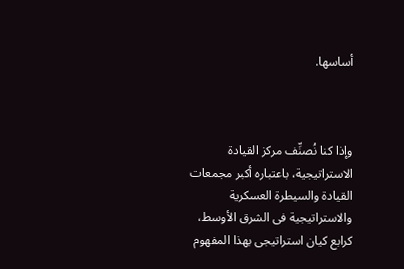أساسها.



وإذا كنا نُصنِّف مركز القيادة الاستراتيجية، باعتباره أكبر مجمعات القيادة والسيطرة العسكرية والاستراتيجية فى الشرق الأوسط، كرابع كيان استراتيجى بهذا المفهوم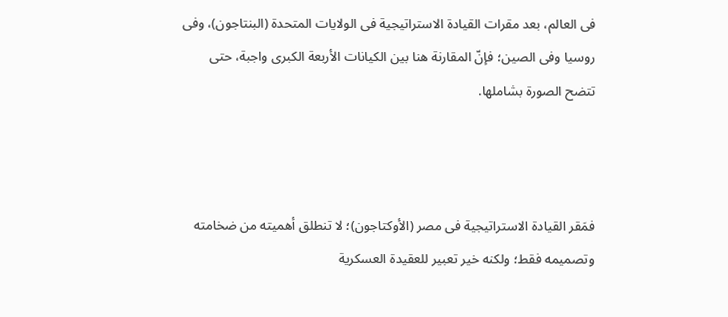فى العالم، بعد مقرات القيادة الاستراتيجية فى الولايات المتحدة (البنتاجون)، وفى روسيا وفى الصين؛ فإنّ المقارنة هنا بين الكيانات الأربعة الكبرى واجبة، حتى تتضح الصورة بشاملها.



فمَقر القيادة الاستراتيجية فى مصر (الأوكتاجون)؛ لا تنطلق أهميته من ضخامته وتصميمه فقط؛ ولكنه خير تعبير للعقيدة العسكرية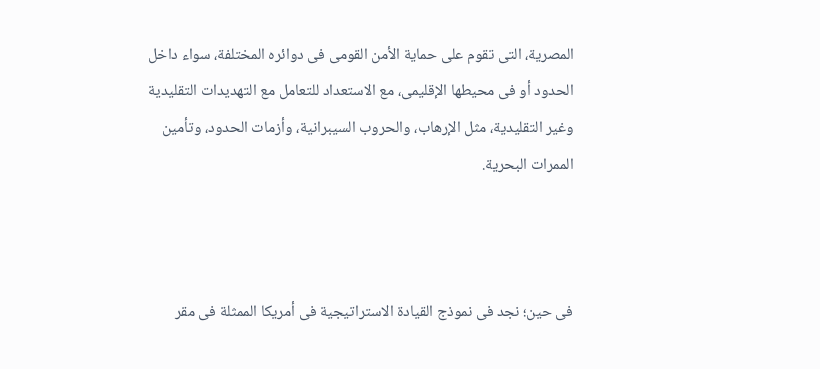المصرية، التى تقوم على حماية الأمن القومى فى دوائره المختلفة، سواء داخل الحدود أو فى محيطها الإقليمى، مع الاستعداد للتعامل مع التهديدات التقليدية وغير التقليدية، مثل الإرهاب، والحروب السيبرانية، وأزمات الحدود، وتأمين الممرات البحرية.



فى حين؛ نجد فى نموذج القيادة الاستراتيجية فى أمريكا الممثلة فى مقر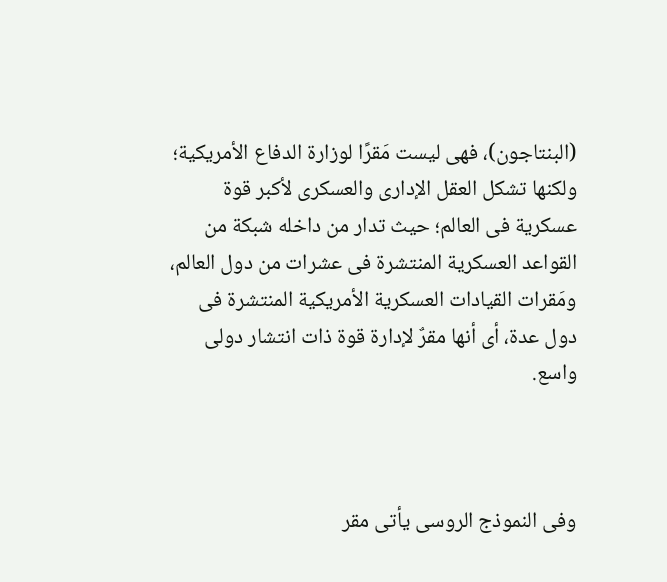(البنتاجون)، فهى ليست مَقرًا لوزارة الدفاع الأمريكية؛ ولكنها تشكل العقل الإدارى والعسكرى لأكبر قوة عسكرية فى العالم؛ حيث تدار من داخله شبكة من القواعد العسكرية المنتشرة فى عشرات من دول العالم، ومَقرات القيادات العسكرية الأمريكية المنتشرة فى دول عدة، أى أنها مقرٌ لإدارة قوة ذات انتشار دولى واسع.



وفى النموذج الروسى يأتى مقر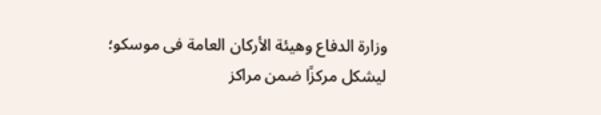وزارة الدفاع وهيئة الأركان العامة فى موسكو؛ ليشكل مركزًا ضمن مراكز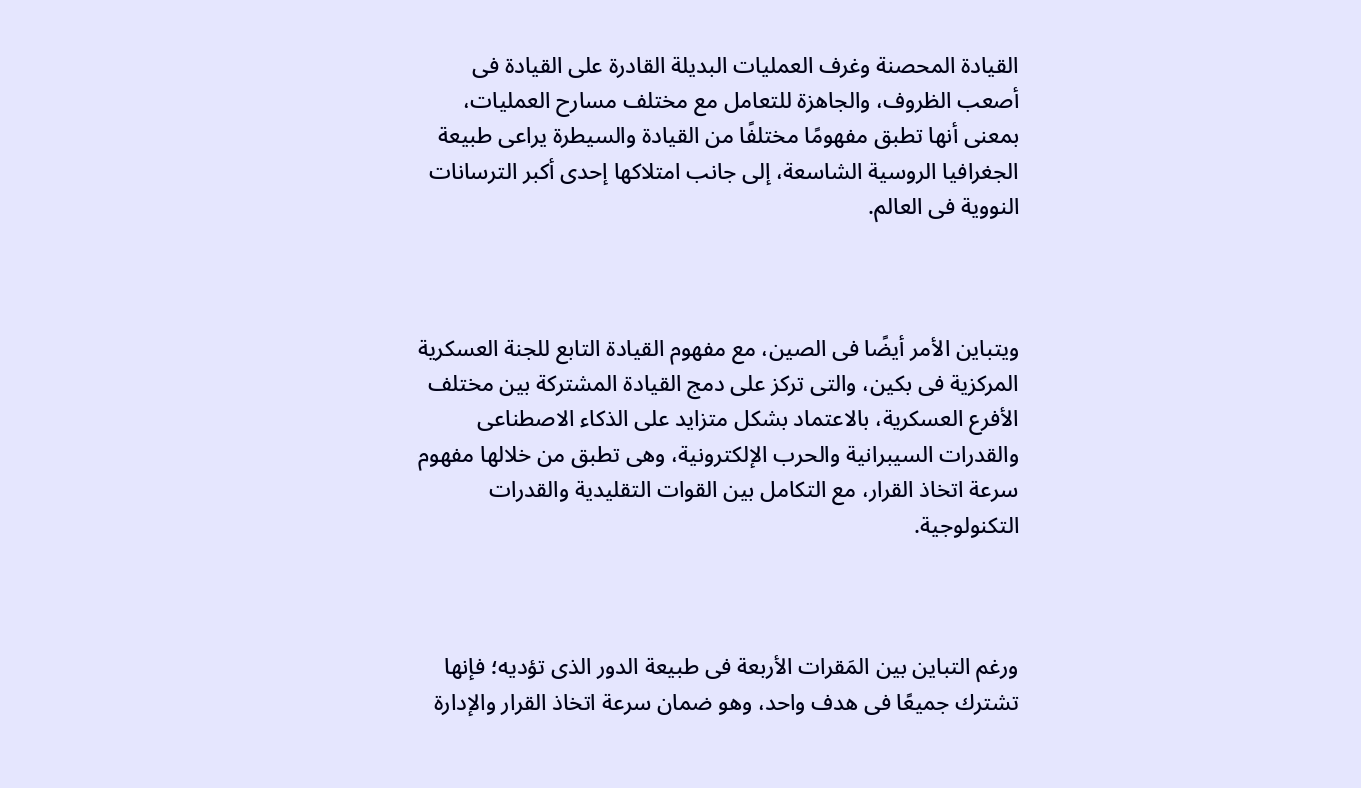القيادة المحصنة وغرف العمليات البديلة القادرة على القيادة فى أصعب الظروف، والجاهزة للتعامل مع مختلف مسارح العمليات، بمعنى أنها تطبق مفهومًا مختلفًا من القيادة والسيطرة يراعى طبيعة الجغرافيا الروسية الشاسعة، إلى جانب امتلاكها إحدى أكبر الترسانات النووية فى العالم.



ويتباين الأمر أيضًا فى الصين، مع مفهوم القيادة التابع للجنة العسكرية المركزية فى بكين، والتى تركز على دمج القيادة المشتركة بين مختلف الأفرع العسكرية، بالاعتماد بشكل متزايد على الذكاء الاصطناعى والقدرات السيبرانية والحرب الإلكترونية، وهى تطبق من خلالها مفهوم سرعة اتخاذ القرار، مع التكامل بين القوات التقليدية والقدرات التكنولوجية.



ورغم التباين بين المَقرات الأربعة فى طبيعة الدور الذى تؤديه؛ فإنها تشترك جميعًا فى هدف واحد، وهو ضمان سرعة اتخاذ القرار والإدارة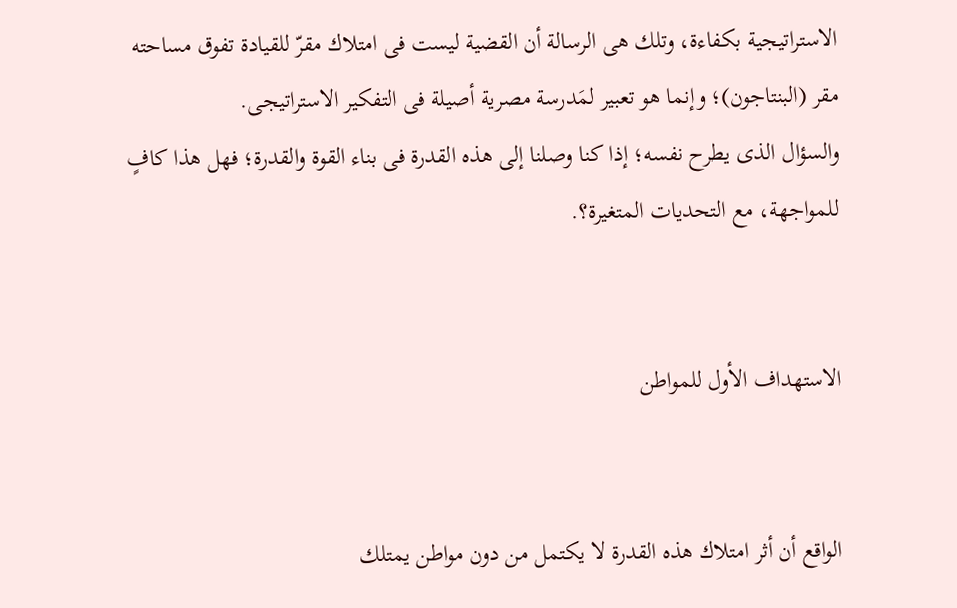الاستراتيجية بكفاءة، وتلك هى الرسالة أن القضية ليست فى امتلاك مقرّ للقيادة تفوق مساحته مقر (البنتاجون)؛ وإنما هو تعبير لمَدرسة مصرية أصيلة فى التفكير الاستراتيجى.
والسؤال الذى يطرح نفسه؛ إذا كنا وصلنا إلى هذه القدرة فى بناء القوة والقدرة؛ فهل هذا كافٍ للمواجهة، مع التحديات المتغيرة؟.


الاستهداف الأول للمواطن


الواقع أن أثر امتلاك هذه القدرة لا يكتمل من دون مواطن يمتلك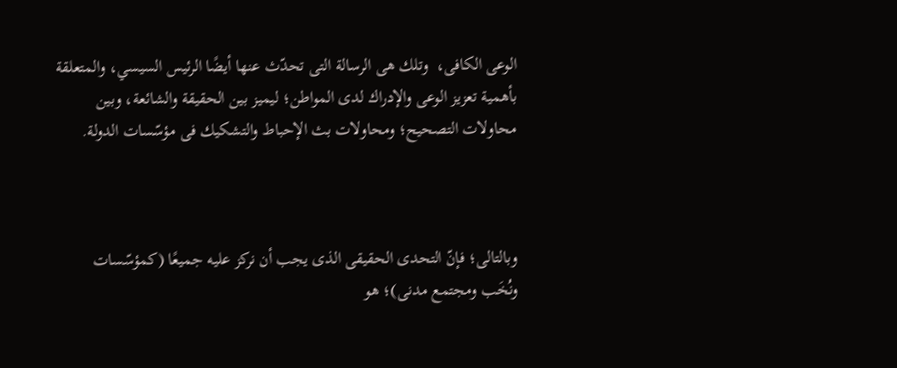الوعى الكافى،  وتلك هى الرسالة التى تحدّث عنها أيضًا الرئيس السيسي، والمتعلقة بأهمية تعزيز الوعى والإدراك لدى المواطن؛ ليميز بين الحقيقة والشائعة، وبين محاولات التصحيح؛ ومحاولات بث الإحباط والتشكيك فى مؤسّسات الدولة.



وبالتالى؛ فإنّ التحدى الحقيقى الذى يجب أن نركز عليه جميعًا (كمؤسّسات ونُخَب ومجتمع مدنى)؛ هو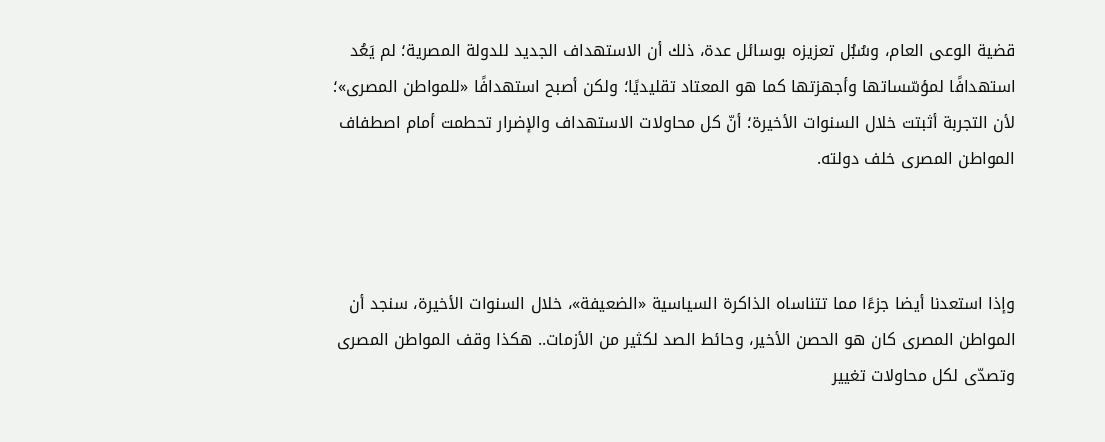قضية الوعى العام، وسُبُل تعزيزه بوسائل عدة، ذلك أن الاستهداف الجديد للدولة المصرية؛ لم يَعُد استهدافًا لمؤسّساتها وأجهزتها كما هو المعتاد تقليديًا؛ ولكن أصبح استهدافًا «للمواطن المصرى»؛ لأن التجربة أثبتت خلال السنوات الأخيرة؛ أنّ كل محاولات الاستهداف والإضرار تحطمت أمام اصطفاف المواطن المصرى خلف دولته.



وإذا استعدنا أيضا جزءًا مما تتناساه الذاكرة السياسية «الضعيفة»، خلال السنوات الأخيرة، سنجد أن المواطن المصرى كان هو الحصن الأخير، وحائط الصد لكثير من الأزمات.. هكذا وقف المواطن المصرى وتصدّى لكل محاولات تغيير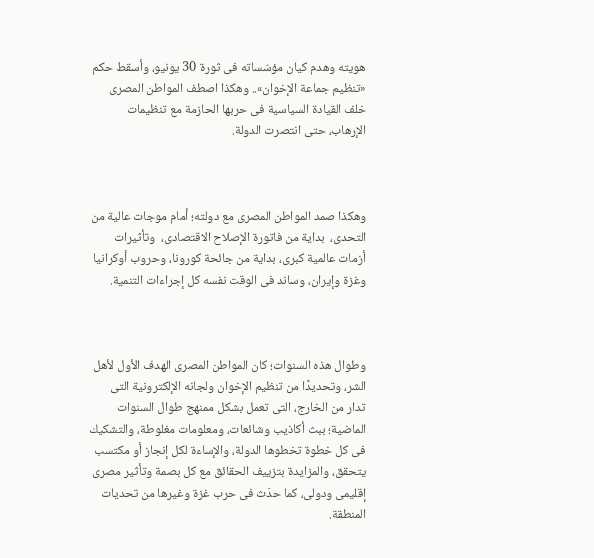هويته وهدم كيان مؤسّساته فى ثورة 30 يونيو، وأسقط حكم «تنظيم جماعة الإخوان».. وهكذا اصطف المواطن المصرى خلف القيادة السياسية فى حربها الحازمة مع تنظيمات الإرهاب، حتى انتصرت الدولة.



وهكذا صمد المواطن المصرى مع دولته؛ أمام موجات عالية من التحدى،  بداية من فاتورة الإصلاح الاقتصادى،  وتأثيرات أزمات عالمية كبرى، بداية من جائحة كورونا، وحروب أوكرانيا وغزة وإيران، وساند فى الوقت نفسه كل إجراءات التنمية.



وطوال هذه السنوات؛ كان المواطن المصرى الهدف الأول لأهل الشر، وتحديدًا من تنظيم الإخوان ولجانه الإلكترونية التى تدار من الخارج، التى تعمل بشكل ممنهج طوال السنوات الماضية؛ ببث أكاذيب وشائعات، ومعلومات مغلوطة، والتشكيك فى كل خطوة تخطوها الدولة، والإساءة لكل إنجاز أو مكتسب يتحقق، والمزايدة بتزييف الحقائق مع كل بصمة وتأثير مصرى إقليمى ودولى، كما حدَث فى حرب غزة وغيرها من تحديات المنطقة.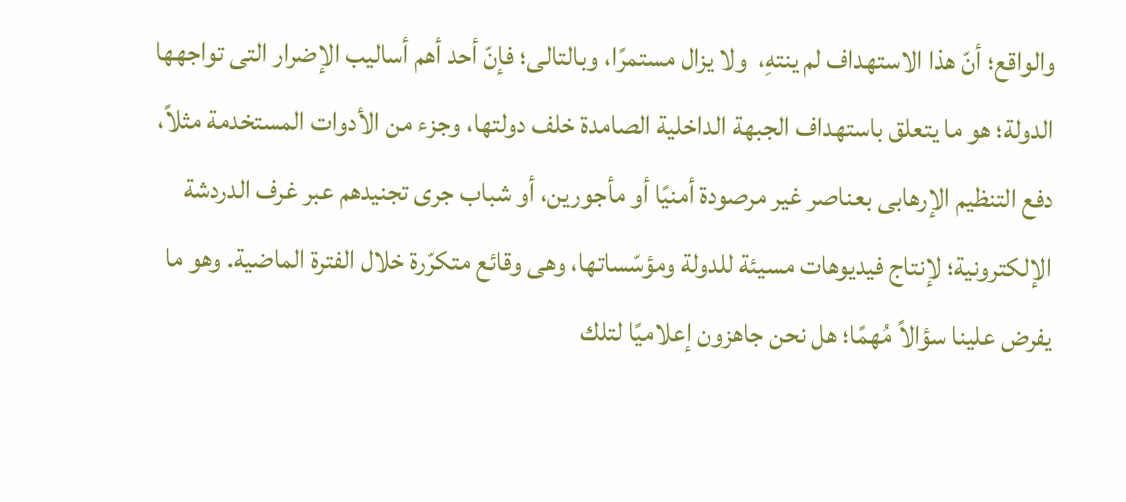والواقع؛ أنّ هذا الاستهداف لم ينتهِ،  ولا يزال مستمرًا، وبالتالى؛ فإنّ أحد أهم أساليب الإضرار التى تواجهها الدولة؛ هو ما يتعلق باستهداف الجبهة الداخلية الصامدة خلف دولتها، وجزء من الأدوات المستخدمة مثلاً، دفع التنظيم الإرهابى بعناصر غير مرصودة أمنيًا أو مأجورين، أو شباب جرى تجنيدهم عبر غرف الدردشة الإلكترونية؛ لإنتاج فيديوهات مسيئة للدولة ومؤسّساتها، وهى وقائع متكرّرة خلال الفترة الماضية. وهو ما يفرض علينا سؤالاً مُهمًا؛ هل نحن جاهزون إعلاميًا لتلك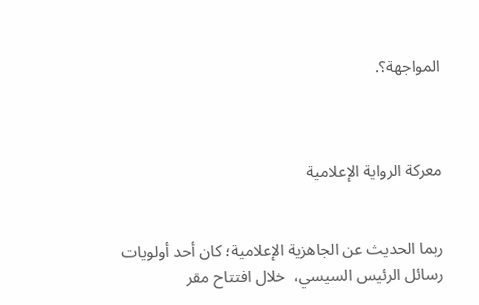المواجهة؟.



معركة الرواية الإعلامية


ربما الحديث عن الجاهزية الإعلامية؛ كان أحد أولويات رسائل الرئيس السيسي،  خلال افتتاح مقر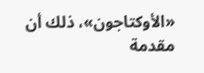«الأوكتاجون»، ذلك أن مقدمة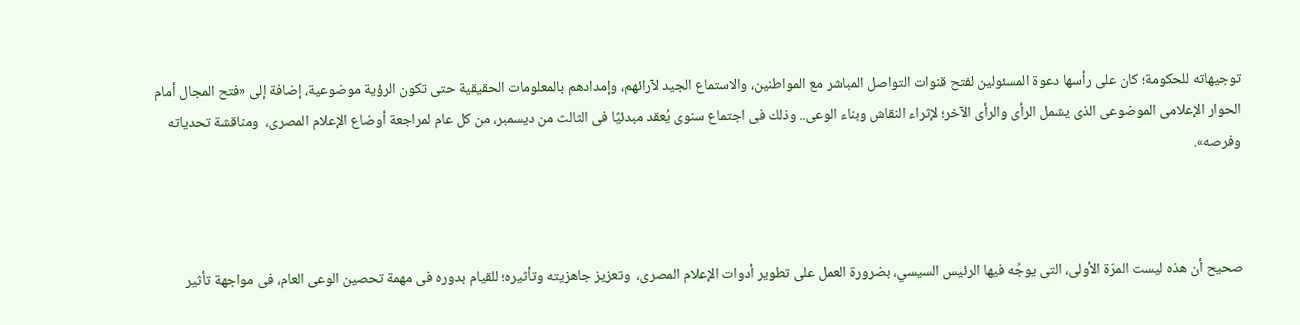توجيهاته للحكومة؛ كان على رأسها دعوة المسئولين لفتح قنوات التواصل المباشر مع المواطنين، والاستماع الجيد لآرائهم، وإمدادهم بالمعلومات الحقيقية حتى تكون الرؤية موضوعية، إضافة إلى «فتح المجال أمام الحوار الإعلامى الموضوعى الذى يشمل الرأى والرأى الآخر؛ لإثراء النقاش وبناء الوعى.. وذلك فى اجتماع سنوى يُعقد مبدئيًا فى الثالث من ديسمبر، من كل عام لمراجعة أوضاع الإعلام المصرى،  ومناقشة تحدياته وفرصه».



صحيح أن هذه ليست المرّة الأولى، التى يوجِّه فيها الرئيس السيسي، بضرورة العمل على تطوير أدوات الإعلام المصرى،  وتعزيز جاهزيته وتأثيره؛ للقيام بدوره فى مهمة تحصين الوعى العام، فى مواجهة تأثير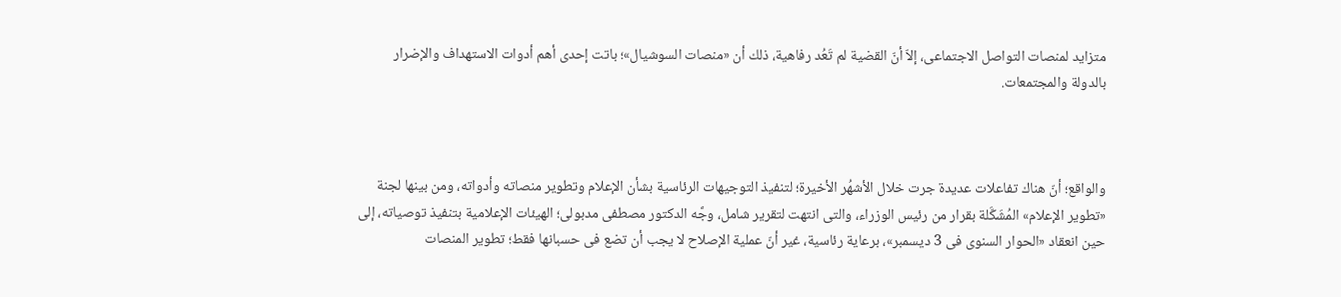متزايد لمنصات التواصل الاجتماعى، إلاّ أنّ القضية لم تَعُد رفاهية، ذلك أن «منصات السوشيال»؛ باتت إحدى أهم أدوات الاستهداف والإضرار بالدولة والمجتمعات.



والواقع؛ أنّ هناك تفاعلات عديدة جرت خلال الأشهُر الأخيرة؛ لتنفيذ التوجيهات الرئاسية بشأن الإعلام وتطوير منصاته وأدواته، ومن بينها لجنة «تطوير الإعلام» المُشَكَّلة بقرار من رئيس الوزراء، والتى انتهت لتقرير شامل، وجَّه الدكتور مصطفى مدبولى؛ الهيئات الإعلامية بتنفيذ توصياته، إلى حين انعقاد «الحوار السنوى فى 3 ديسمبر»، برعاية رئاسية، غير أنّ عملية الإصلاح لا يجب أن تضع فى حسبانها فقط؛ تطوير المنصات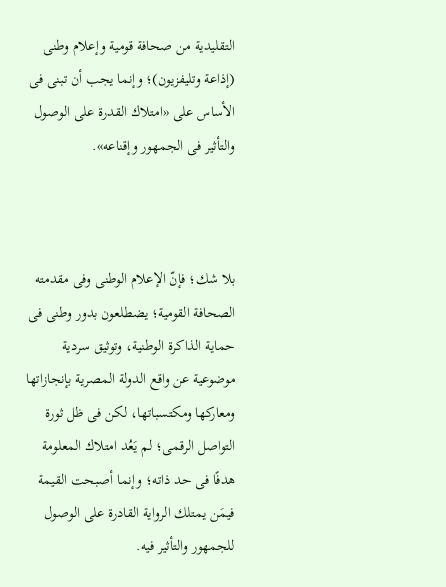التقليدية من صحافة قومية وإعلام وطنى (إذاعة وتليفزيون)؛ وإنما يجب أن تبنى فى الأساس على «امتلاك القدرة على الوصول والتأثير فى الجمهور وإقناعه».



بلا شك؛ فإنّ الإعلام الوطنى وفى مقدمته الصحافة القومية؛ يضطلعون بدور وطنى فى حماية الذاكرة الوطنية، وتوثيق سردية موضوعية عن واقع الدولة المصرية بإنجازاتها ومعاركها ومكتسباتها، لكن فى ظل ثورة التواصل الرقمى؛ لم يَعُد امتلاك المعلومة هدفًا فى حد ذاته؛ وإنما أصبحت القيمة فيمَن يمتلك الرواية القادرة على الوصول للجمهور والتأثير فيه.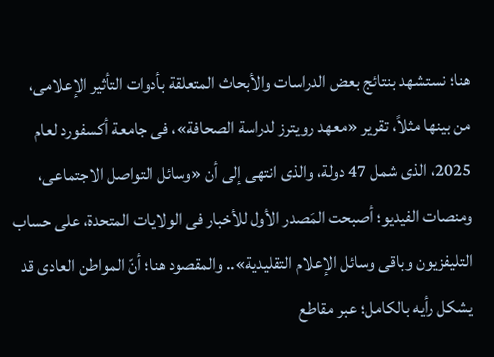هنا؛ نستشهد بنتائج بعض الدراسات والأبحاث المتعلقة بأدوات التأثير الإعلامى،  من بينها مثلاً، تقرير «معهد رويترز لدراسة الصحافة»، فى جامعة أكسفورد لعام 2025، الذى شمل 47 دولة، والذى انتهى إلى أن «وسائل التواصل الاجتماعى،  ومنصات الفيديو؛ أصبحت المَصدر الأول للأخبار فى الولايات المتحدة، على حساب التليفزيون وباقى وسائل الإعلام التقليدية».. والمقصود هنا؛ أنّ المواطن العادى قد يشكل رأيه بالكامل؛ عبر مقاطع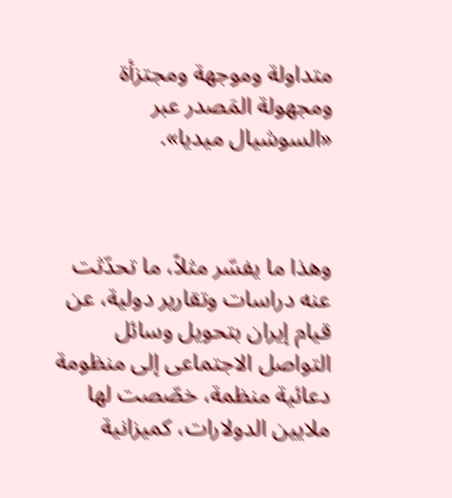متداولة وموجهة ومجتزأة ومجهولة المَصدر عبر «السوشيال ميديا».



وهذا ما يفسّر مثلاً، ما تحدّثت عنه دراسات وتقارير دولية، عن قيام إيران بتحويل وسائل التواصل الاجتماعى إلى منظومة دعائية منظمة، خصّصت لها ملايين الدولارات، كميزانية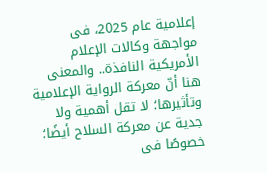إعلامية عام 2025، فى مواجهة وكالات الإعلام الأمريكية النافذة.. والمعنى هنا أنّ معركة الرواية الإعلامية وتأثيرها؛ لا تقل أهمية ولا جدية عن معركة السلاح أيضًا؛ خصوصًا فى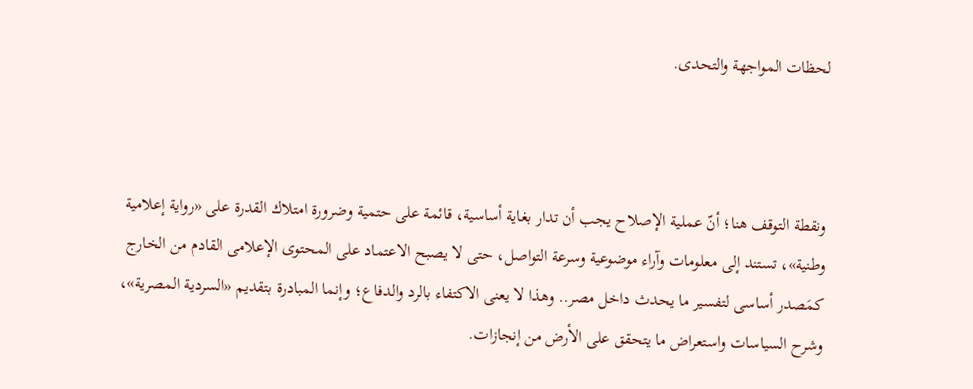لحظات المواجهة والتحدى.



ونقطة التوقف هنا؛ أنّ عملية الإصلاح يجب أن تدار بغاية أساسية، قائمة على حتمية وضرورة امتلاك القدرة على «رواية إعلامية وطنية»، تستند إلى معلومات وآراء موضوعية وسرعة التواصل، حتى لا يصبح الاعتماد على المحتوى الإعلامى القادم من الخارج كمَصدر أساسى لتفسير ما يحدث داخل مصر.. وهذا لا يعنى الاكتفاء بالرد والدفاع؛ وإنما المبادرة بتقديم «السردية المصرية»، وشرح السياسات واستعراض ما يتحقق على الأرض من إنجازات.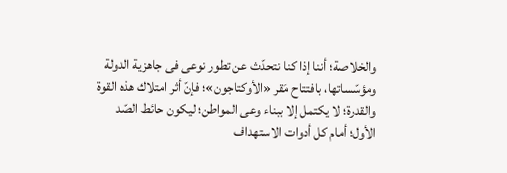والخلاصة؛ أننا إذا كنا نتحدّث عن تطور نوعى فى جاهزية الدولة ومؤسّساتها، بافتتاح مَقر «الأوكتاجون»؛ فإنّ أثر امتلاك هذه القوة والقدرة؛ لا يكتمل إلا ببناء وعى المواطن؛ ليكون حائط الصّد الأول؛ أمام كل أدوات الاستهداف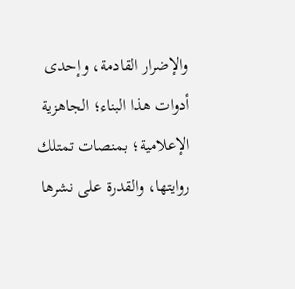والإضرار القادمة، وإحدى أدوات هذا البناء؛ الجاهزية الإعلامية؛ بمنصات تمتلك روايتها، والقدرة على نشرها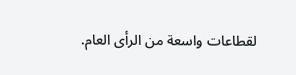لقطاعات واسعة من الرأى العام.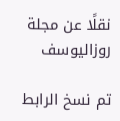نقلًا عن مجلة روزاليوسف

تم نسخ الرابط